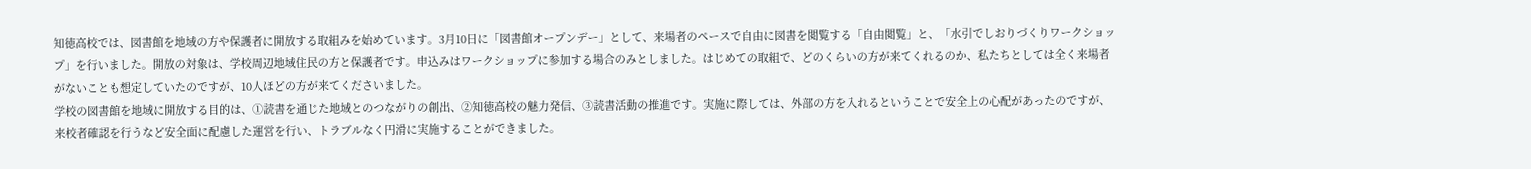知徳高校では、図書館を地域の方や保護者に開放する取組みを始めています。3月10日に「図書館オープンデー」として、来場者のペースで自由に図書を閲覧する「自由閲覧」と、「水引でしおりづくりワークショップ」を行いました。開放の対象は、学校周辺地域住民の方と保護者です。申込みはワークショップに参加する場合のみとしました。はじめての取組で、どのくらいの方が来てくれるのか、私たちとしては全く来場者がないことも想定していたのですが、10人ほどの方が来てくださいました。
学校の図書館を地域に開放する目的は、①読書を通じた地域とのつながりの創出、②知徳高校の魅力発信、③読書活動の推進です。実施に際しては、外部の方を入れるということで安全上の心配があったのですが、来校者確認を行うなど安全面に配慮した運営を行い、トラブルなく円滑に実施することができました。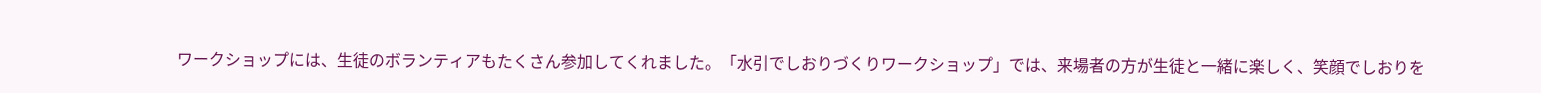ワークショップには、生徒のボランティアもたくさん参加してくれました。「水引でしおりづくりワークショップ」では、来場者の方が生徒と一緒に楽しく、笑顔でしおりを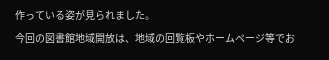作っている姿が見られました。
今回の図書館地域開放は、地域の回覧板やホームページ等でお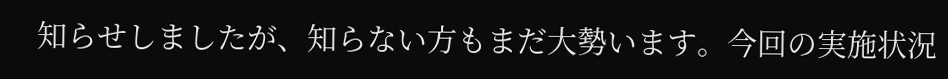知らせしましたが、知らない方もまだ大勢います。今回の実施状況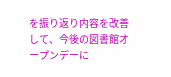を振り返り内容を改善して、今後の図書館オープンデーに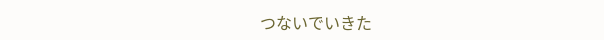つないでいきた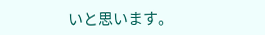いと思います。